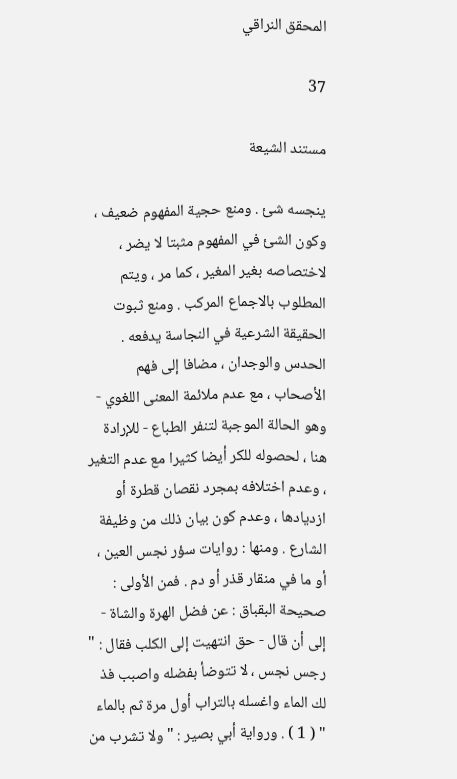المحقق النراقي

37

مستند الشيعة

ينجسه شئ . ومنع حجية المفهوم ضعيف ، وكون الشئ في المفهوم مثبتا لا يضر ، لاختصاصه بغير المغير ، كما مر ، ويتم المطلوب بالاجماع المركب . ومنع ثبوت الحقيقة الشرعية في النجاسة يدفعه . الحدس والوجدان ، مضافا إلى فهم الأصحاب ، مع عدم ملائمة المعنى اللغوي - وهو الحالة الموجبة لتنفر الطباع - للإرادة هنا ، لحصوله للكر أيضا كثيرا مع عدم التغير ، وعدم اختلافه بمجرد نقصان قطرة أو ازديادها ، وعدم كون بيان ذلك من وظيفة الشارع . ومنها : روايات سؤر نجس العين ، أو ما في منقار قذر أو دم . فمن الأولى : صحيحة البقباق : عن فضل الهرة والشاة - إلى أن قال - حق انتهيت إلى الكلب فقال : " رجس نجس ، لا تتوضأ بفضله واصبب فذ لك الماء واغسله بالتراب أول مرة ثم بالماء " ( 1 ) . ورواية أبي بصير : " ولا تشرب من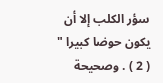سؤر الكلب إلا أن يكون حوضا كبيرا " ( 2 ) . وصحيحة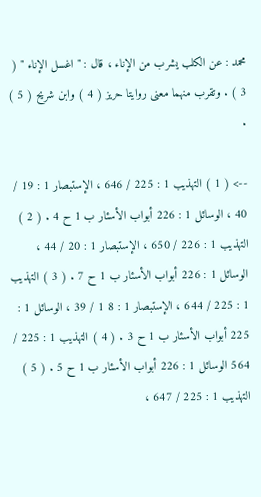محمد : عن الكلب يشرب من الإناء ، قال : " اغسل الإناء " ( 3 ) . وتقرب منهما معنى روايتا حريز ( 4 ) وابن شريح ( 5 ) .

--> ( 1 ) التهذيب 1 : 225 / 646 ، الإستبصار 1 : 19 / 40 ، الوسائل 1 : 226 أبواب الأسئار ب 1 ح 4 . ( 2 ) التهذيب 1 : 226 / 650 ، الإستبصار 1 : 20 / 44 ، الوسائل 1 : 226 أبواب الأسئار ب 1 ح 7 . ( 3 ) التهذيب 1 : 225 / 644 ، الإستبصار 1 : 8 1 / 39 ، الوسائل 1 : 225 أبواب الأسئار ب 1 ح 3 . ( 4 ) التهذيب 1 : 225 / 564 الوسائل 1 : 226 أبواب الأسئار ب 1 ح 5 . ( 5 ) التهذيب 1 : 225 / 647 ،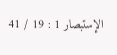الإستبصار 1 : 19 / 41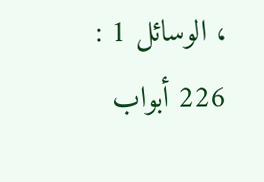، الوسائل 1 : 226 أبواب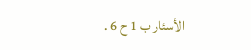الأسئار ب 1 ح 6 .